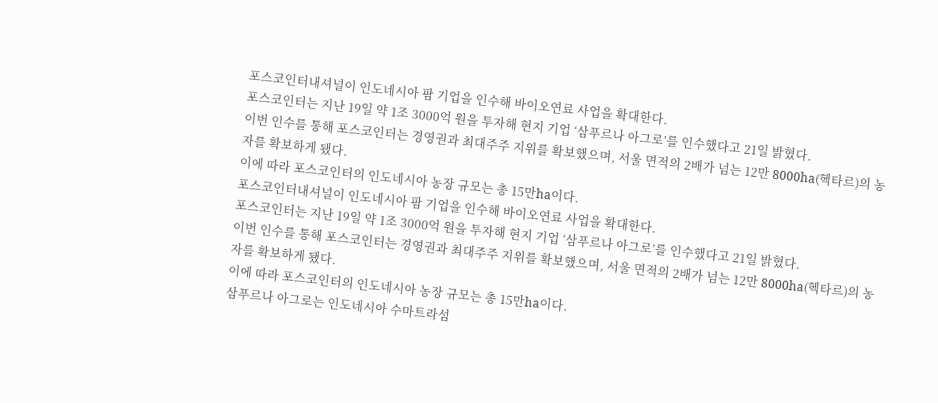포스코인터내셔널이 인도네시아 팜 기업을 인수해 바이오연료 사업을 확대한다.
포스코인터는 지난 19일 약 1조 3000억 원을 투자해 현지 기업 ‘삼푸르나 아그로’를 인수했다고 21일 밝혔다.
이번 인수를 통해 포스코인터는 경영권과 최대주주 지위를 확보했으며, 서울 면적의 2배가 넘는 12만 8000ha(헥타르)의 농자를 확보하게 됐다.
이에 따라 포스코인터의 인도네시아 농장 규모는 총 15만ha이다.
포스코인터내셔널이 인도네시아 팜 기업을 인수해 바이오연료 사업을 확대한다.
포스코인터는 지난 19일 약 1조 3000억 원을 투자해 현지 기업 ‘삼푸르나 아그로’를 인수했다고 21일 밝혔다.
이번 인수를 통해 포스코인터는 경영권과 최대주주 지위를 확보했으며, 서울 면적의 2배가 넘는 12만 8000ha(헥타르)의 농자를 확보하게 됐다.
이에 따라 포스코인터의 인도네시아 농장 규모는 총 15만ha이다.
삼푸르나 아그로는 인도네시아 수마트라섬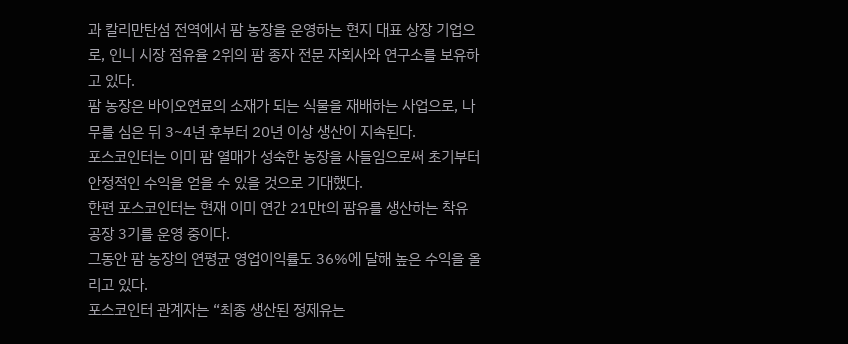과 칼리만탄섬 전역에서 팜 농장을 운영하는 현지 대표 상장 기업으로, 인니 시장 점유율 2위의 팜 종자 전문 자회사와 연구소를 보유하고 있다.
팜 농장은 바이오연료의 소재가 되는 식물을 재배하는 사업으로, 나무를 심은 뒤 3~4년 후부터 20년 이상 생산이 지속된다.
포스코인터는 이미 팜 열매가 성숙한 농장을 사들임으로써 초기부터 안정적인 수익을 얻을 수 있을 것으로 기대했다.
한편 포스코인터는 현재 이미 연간 21만t의 팜유를 생산하는 착유 공장 3기를 운영 중이다.
그동안 팜 농장의 연평균 영업이익률도 36%에 달해 높은 수익을 올리고 있다.
포스코인터 관계자는 “최종 생산된 정제유는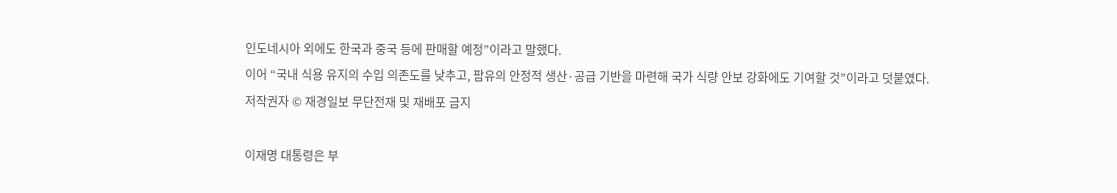인도네시아 외에도 한국과 중국 등에 판매할 예정”이라고 말했다.
이어 “국내 식용 유지의 수입 의존도를 낮추고, 팜유의 안정적 생산·공급 기반을 마련해 국가 식량 안보 강화에도 기여할 것”이라고 덧붙였다.
저작권자 © 재경일보 무단전재 및 재배포 금지

이재명 대통령은 부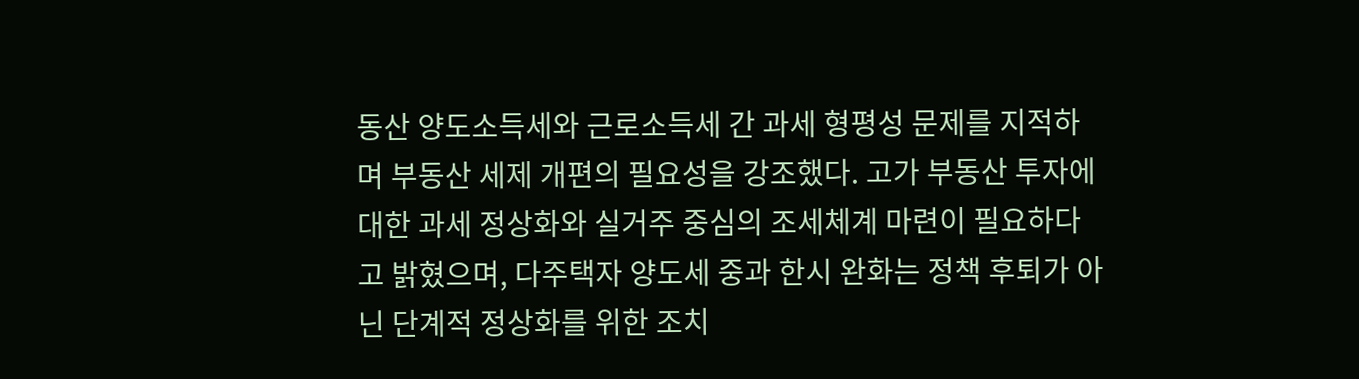동산 양도소득세와 근로소득세 간 과세 형평성 문제를 지적하며 부동산 세제 개편의 필요성을 강조했다. 고가 부동산 투자에 대한 과세 정상화와 실거주 중심의 조세체계 마련이 필요하다고 밝혔으며, 다주택자 양도세 중과 한시 완화는 정책 후퇴가 아닌 단계적 정상화를 위한 조치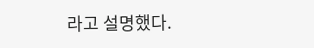라고 설명했다.